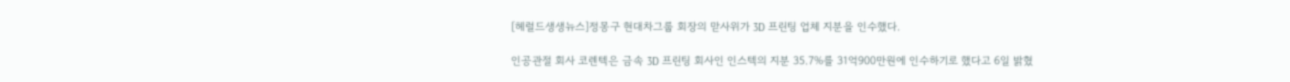[헤럴드생생뉴스]정몽구 현대차그룹 회장의 맏사위가 3D 프린팅 업체 지분을 인수했다.

인공관절 회사 코렌텍은 금속 3D 프린팅 회사인 인스텍의 지분 35.7%를 31억900만원에 인수하기로 했다고 6일 밝혔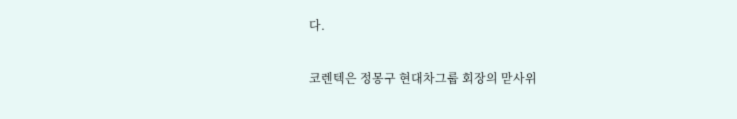다.

코렌텍은 정몽구 현대차그룹 회장의 맏사위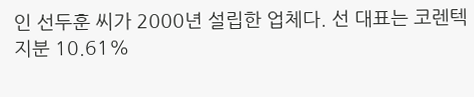인 선두훈 씨가 2000년 설립한 업체다. 선 대표는 코렌텍 지분 10.61%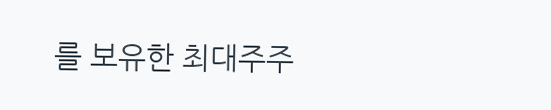를 보유한 최대주주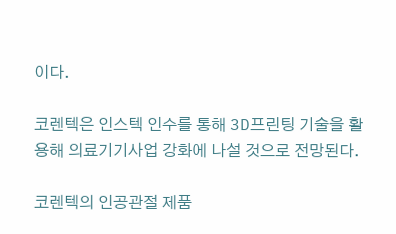이다.

코렌텍은 인스텍 인수를 통해 3D프린팅 기술을 활용해 의료기기사업 강화에 나설 것으로 전망된다.

코렌텍의 인공관절 제품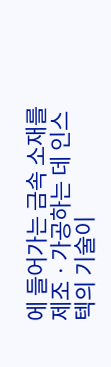에 들어가는 금속 소재를 제조ㆍ가공하는 데 인스텍의 기술이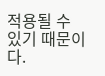적용될 수 있기 때문이다.